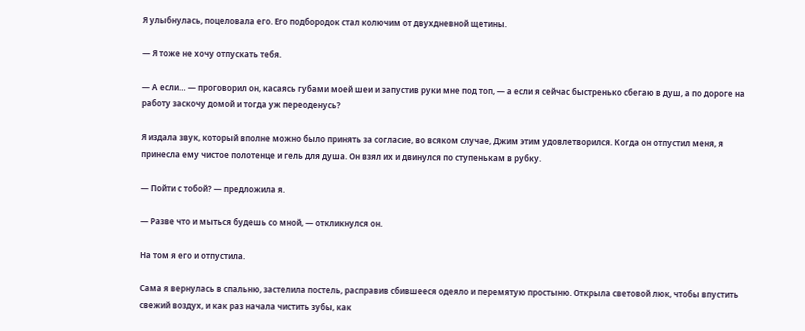Я улыбнулась, поцеловала его. Его подбородок стал колючим от двухдневной щетины.

— Я тоже не хочу отпускать тебя.

— А если… — проговорил он, касаясь губами моей шеи и запустив руки мне под топ, — а если я сейчас быстренько сбегаю в душ, а по дороге на работу заскочу домой и тогда уж переоденусь?

Я издала звук, который вполне можно было принять за согласие, во всяком случае, Джим этим удовлетворился. Когда он отпустил меня, я принесла ему чистое полотенце и гель для душа. Он взял их и двинулся по ступенькам в рубку.

— Пойти с тобой? — предложила я.

— Разве что и мыться будешь со мной, — откликнулся он.

На том я его и отпустила.

Сама я вернулась в спальню, застелила постель, расправив сбившееся одеяло и перемятую простыню. Открыла световой люк, чтобы впустить свежий воздух, и как раз начала чистить зубы, как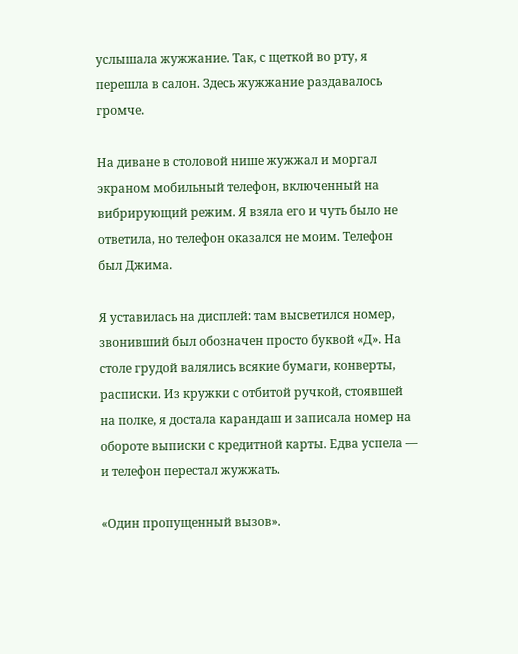услышала жужжание. Так, с щеткой во рту, я перешла в салон. Здесь жужжание раздавалось громче.

На диване в столовой нише жужжал и моргал экраном мобильный телефон, включенный на вибрирующий режим. Я взяла его и чуть было не ответила, но телефон оказался не моим. Телефон был Джима.

Я уставилась на дисплей: там высветился номер, звонивший был обозначен просто буквой «Д». На столе грудой валялись всякие бумаги, конверты, расписки. Из кружки с отбитой ручкой, стоявшей на полке, я достала карандаш и записала номер на обороте выписки с кредитной карты. Едва успела — и телефон перестал жужжать.

«Один пропущенный вызов».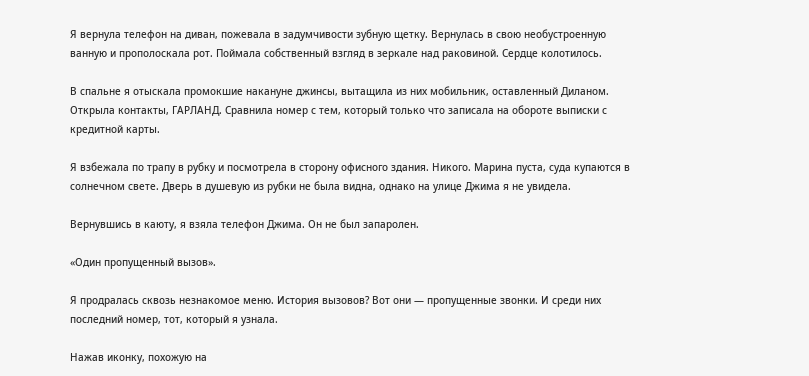Я вернула телефон на диван, пожевала в задумчивости зубную щетку. Вернулась в свою необустроенную ванную и прополоскала рот. Поймала собственный взгляд в зеркале над раковиной. Сердце колотилось.

В спальне я отыскала промокшие накануне джинсы, вытащила из них мобильник, оставленный Диланом. Открыла контакты, ГАРЛАНД. Сравнила номер с тем, который только что записала на обороте выписки с кредитной карты.

Я взбежала по трапу в рубку и посмотрела в сторону офисного здания. Никого. Марина пуста, суда купаются в солнечном свете. Дверь в душевую из рубки не была видна, однако на улице Джима я не увидела.

Вернувшись в каюту, я взяла телефон Джима. Он не был запаролен.

«Один пропущенный вызов».

Я продралась сквозь незнакомое меню. История вызовов? Вот они — пропущенные звонки. И среди них последний номер, тот, который я узнала.

Нажав иконку, похожую на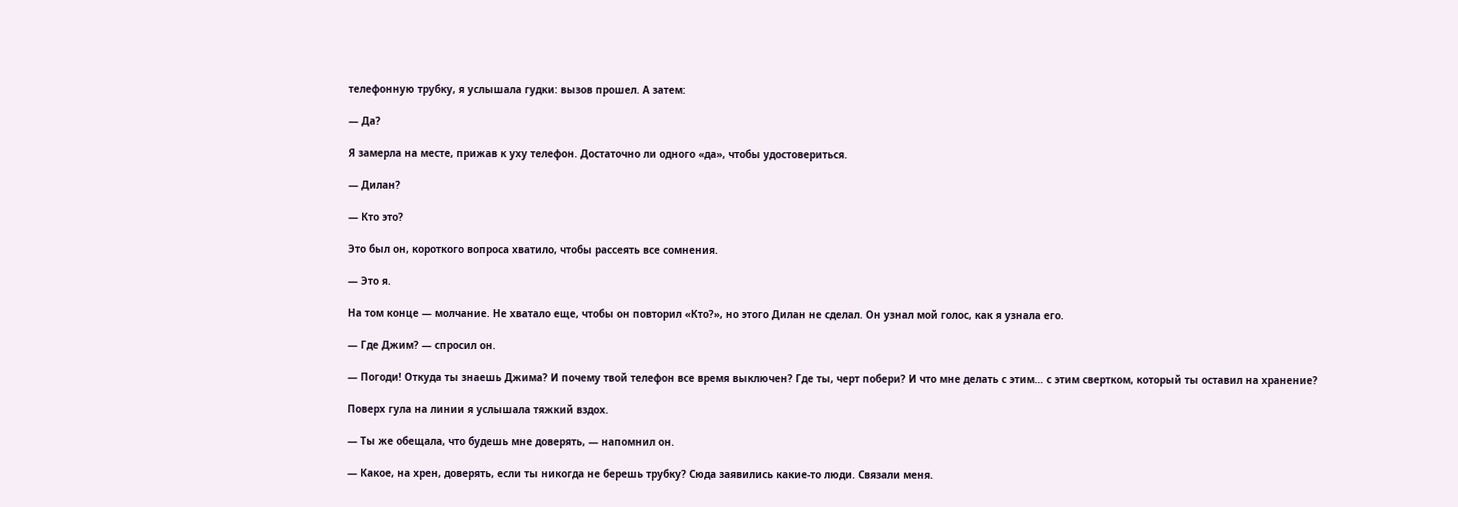телефонную трубку, я услышала гудки: вызов прошел. А затем:

— Да?

Я замерла на месте, прижав к уху телефон. Достаточно ли одного «да», чтобы удостовериться.

— Дилан?

— Кто это?

Это был он, короткого вопроса хватило, чтобы рассеять все сомнения.

— Это я.

На том конце — молчание. Не хватало еще, чтобы он повторил «Кто?», но этого Дилан не сделал. Он узнал мой голос, как я узнала его.

— Где Джим? — спросил он.

— Погоди! Откуда ты знаешь Джима? И почему твой телефон все время выключен? Где ты, черт побери? И что мне делать с этим… с этим свертком, который ты оставил на хранение?

Поверх гула на линии я услышала тяжкий вздох.

— Ты же обещала, что будешь мне доверять, — напомнил он.

— Какое, на хрен, доверять, если ты никогда не берешь трубку? Сюда заявились какие-то люди. Связали меня.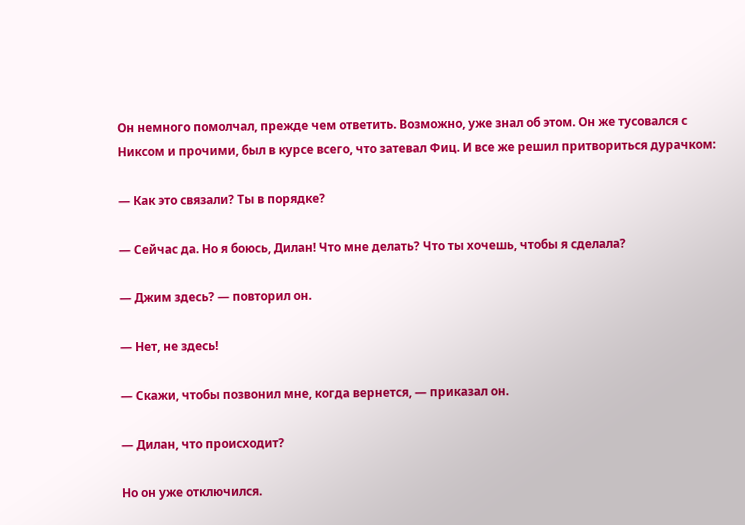Он немного помолчал, прежде чем ответить. Возможно, уже знал об этом. Он же тусовался с Никсом и прочими, был в курсе всего, что затевал Фиц. И все же решил притвориться дурачком:

— Как это связали? Ты в порядке?

— Сейчас да. Но я боюсь, Дилан! Что мне делать? Что ты хочешь, чтобы я сделала?

— Джим здесь? — повторил он.

— Нет, не здесь!

— Скажи, чтобы позвонил мне, когда вернется, — приказал он.

— Дилан, что происходит?

Но он уже отключился.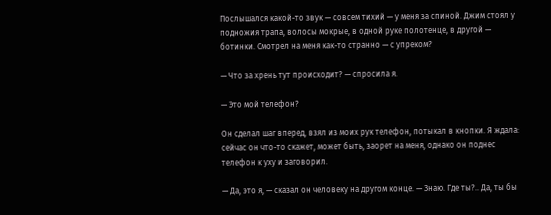Послышался какой-то звук — совсем тихий — у меня за спиной. Джим стоял у подножия трапа, волосы мокрые, в одной руке полотенце, в другой — ботинки. Смотрел на меня как-то странно — с упреком?

— Что за хрень тут происходит? — спросила я.

— Это мой телефон?

Он сделал шаг вперед, взял из моих рук телефон, потыкал в кнопки. Я ждала: сейчас он что-то скажет, может быть, заорет на меня, однако он поднес телефон к уху и заговорил.

— Да, это я, — сказал он человеку на другом конце. — Знаю. Где ты?.. Да, ты бы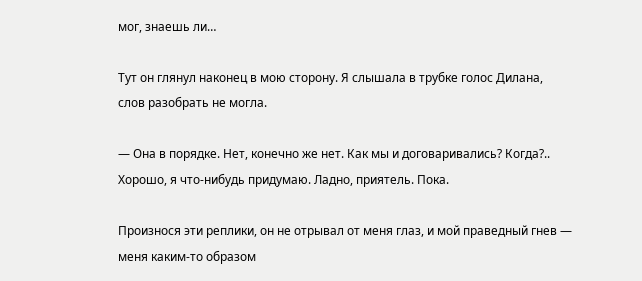мог, знаешь ли…

Тут он глянул наконец в мою сторону. Я слышала в трубке голос Дилана, слов разобрать не могла.

— Она в порядке. Нет, конечно же нет. Как мы и договаривались? Когда?.. Хорошо, я что-нибудь придумаю. Ладно, приятель. Пока.

Произнося эти реплики, он не отрывал от меня глаз, и мой праведный гнев — меня каким-то образом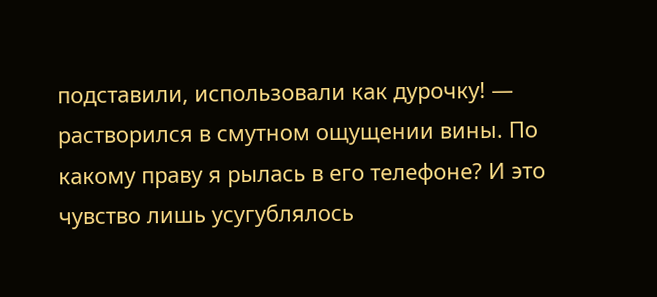подставили, использовали как дурочку! — растворился в смутном ощущении вины. По какому праву я рылась в его телефоне? И это чувство лишь усугублялось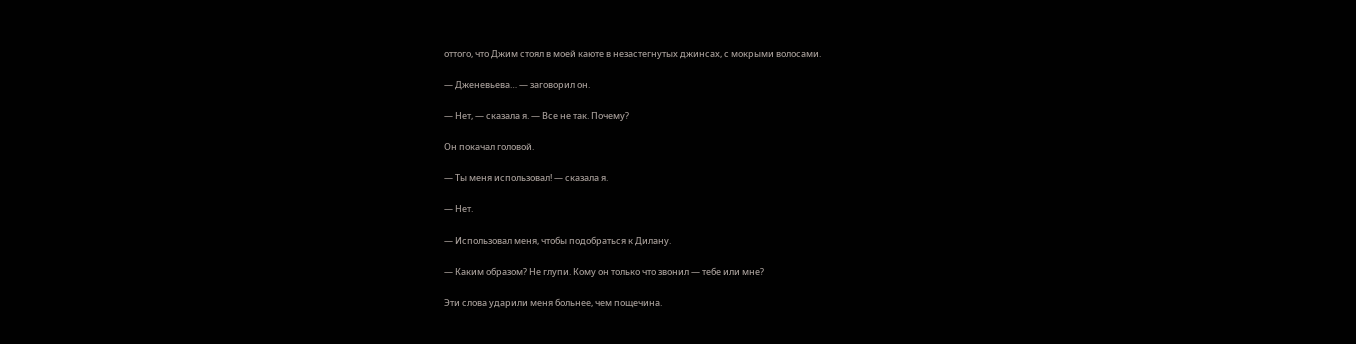оттого, что Джим стоял в моей каюте в незастегнутых джинсах, с мокрыми волосами.

— Дженевьева… — заговорил он.

— Нет, — сказала я. — Все не так. Почему?

Он покачал головой.

— Ты меня использовал! — сказала я.

— Нет.

— Использовал меня, чтобы подобраться к Дилану.

— Каким образом? Не глупи. Кому он только что звонил — тебе или мне?

Эти слова ударили меня больнее, чем пощечина.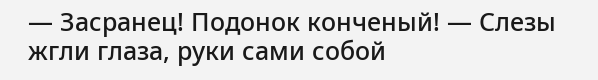— Засранец! Подонок конченый! — Слезы жгли глаза, руки сами собой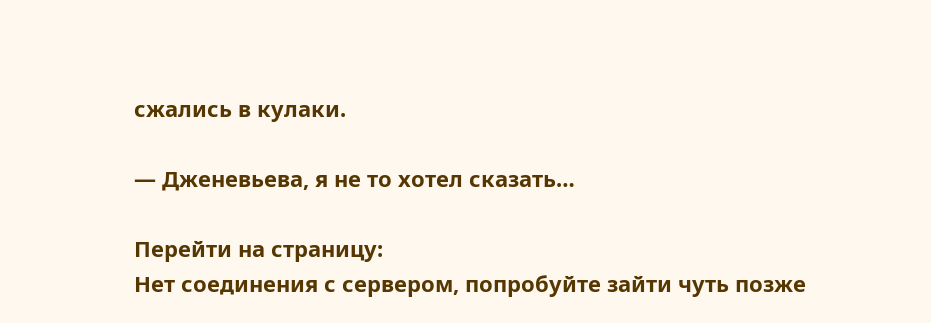сжались в кулаки.

— Дженевьева, я не то хотел сказать…

Перейти на страницу:
Нет соединения с сервером, попробуйте зайти чуть позже